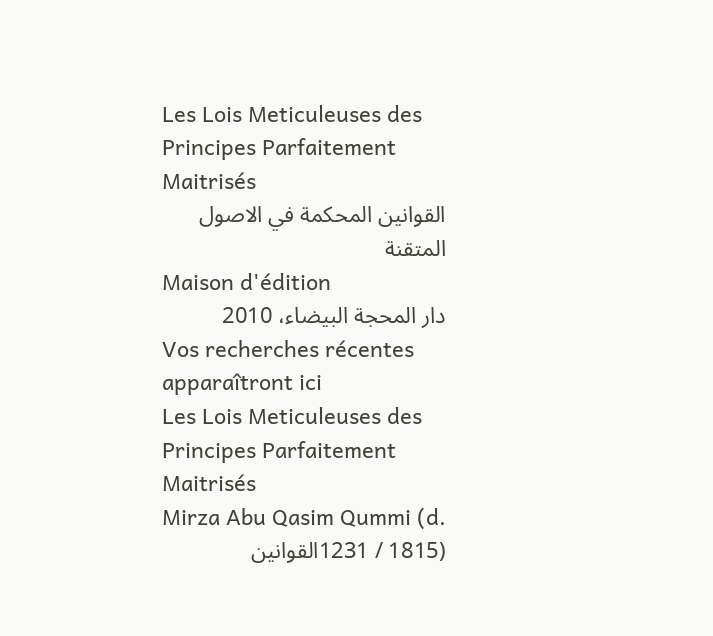Les Lois Meticuleuses des Principes Parfaitement Maitrisés
القوانين المحكمة في الاصول المتقنة
Maison d'édition
دار المحجة البيضاء، 2010
Vos recherches récentes apparaîtront ici
Les Lois Meticuleuses des Principes Parfaitement Maitrisés
Mirza Abu Qasim Qummi (d. 1231 / 1815)القوانين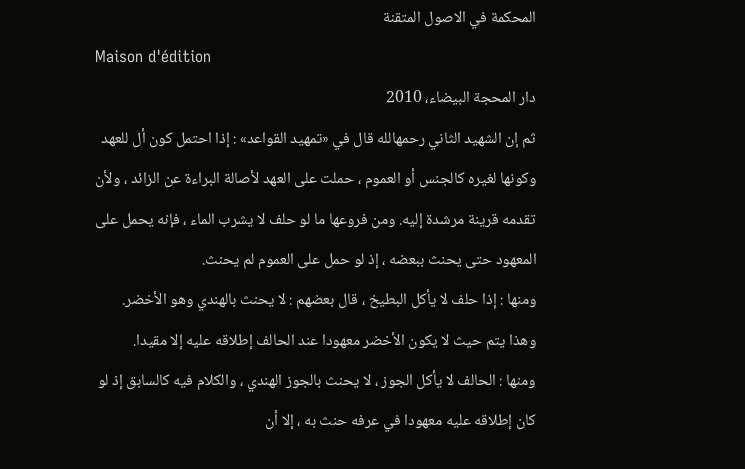المحكمة في الاصول المتقنة
Maison d'édition
دار المحجة البيضاء، 2010
ثم إن الشهيد الثاني رحمهالله قال في «تمهيد القواعد» : إذا احتمل كون أل للعهد وكونها لغيره كالجنس أو العموم ، حملت على العهد لأصالة البراءة عن الزائد ، ولأن تقدمه قرينة مرشدة إليه. ومن فروعها ما لو حلف لا يشرب الماء ، فإنه يحمل على المعهود حتى يحنث ببعضه ، إذ لو حمل على العموم لم يحنث.
ومنها : إذا حلف لا يأكل البطيخ ، قال بعضهم : لا يحنث بالهندي وهو الأخضر.
وهذا يتم حيث لا يكون الأخضر معهودا عند الحالف إطلاقه عليه إلا مقيدا.
ومنها : الحالف لا يأكل الجوز ، لا يحنث بالجوز الهندي ، والكلام فيه كالسابق إذ لو كان إطلاقه عليه معهودا في عرفه حنث به ، إلا أن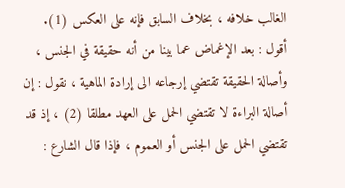الغالب خلافه ، بخلاف السابق فإنه على العكس (1).
أقول : بعد الإغماض عما بينا من أنه حقيقة في الجنس ، وأصالة الحقيقة تقتضي إرجاعه الى إرادة الماهية ، نقول : إن أصالة البراءة لا تقتضي الحمل على العهد مطلقا (2) ، إذ قد تقتضي الحمل على الجنس أو العموم ، فإذا قال الشارع :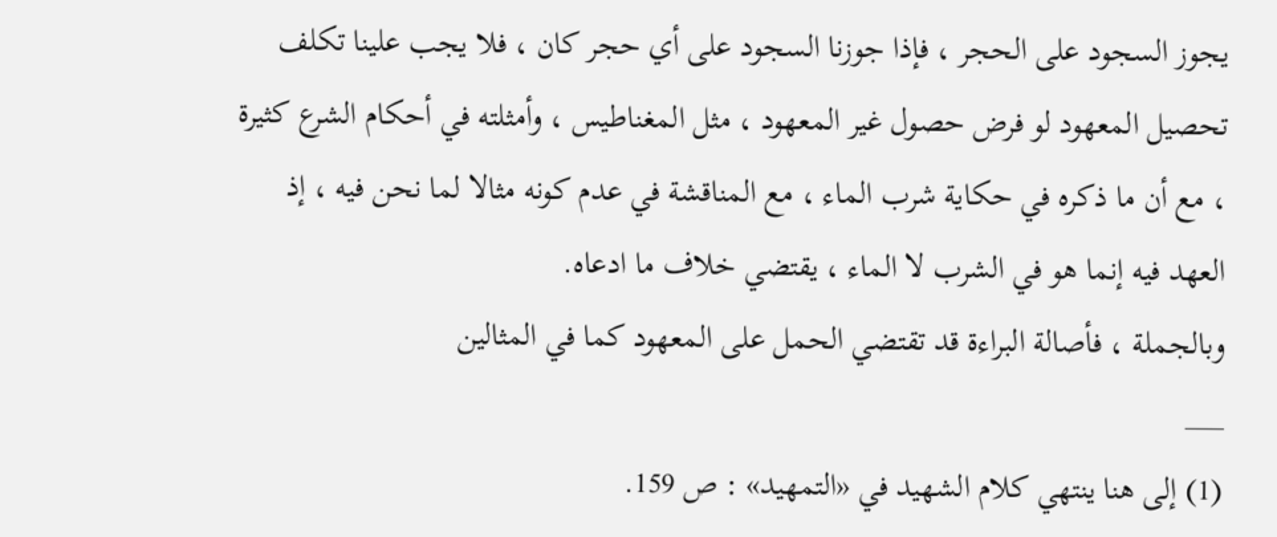يجوز السجود على الحجر ، فإذا جوزنا السجود على أي حجر كان ، فلا يجب علينا تكلف تحصيل المعهود لو فرض حصول غير المعهود ، مثل المغناطيس ، وأمثلته في أحكام الشرع كثيرة ، مع أن ما ذكره في حكاية شرب الماء ، مع المناقشة في عدم كونه مثالا لما نحن فيه ، إذ العهد فيه إنما هو في الشرب لا الماء ، يقتضي خلاف ما ادعاه.
وبالجملة ، فأصالة البراءة قد تقتضي الحمل على المعهود كما في المثالين
___
(1) إلى هنا ينتهي كلام الشهيد في «التمهيد» : ص 159.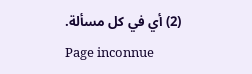(2) أي في كل مسألة.
Page inconnue